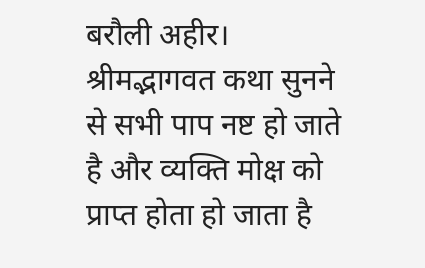बरौली अहीर। श्रीमद्भागवत कथा सुनने से सभी पाप नष्ट हो जाते है और व्यक्ति मोक्ष को प्राप्त होता हो जाता है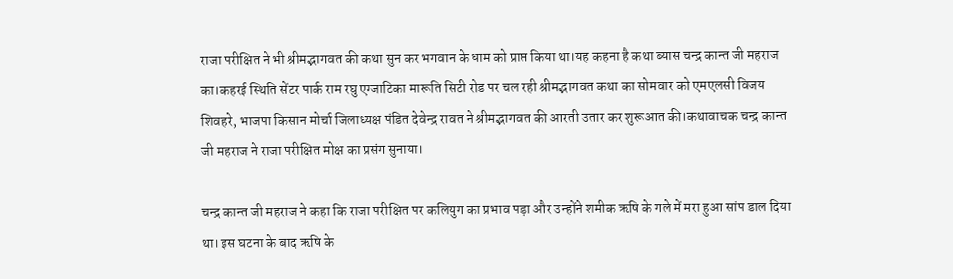राजा परीक्षित ने भी श्रीमद्भागवत की कथा सुन कर भगवान के धाम को प्राप्त किया था।यह कहना है कथा ब्यास चन्द्र कान्त जी महराज का।कहरई स्थिति सेंटर पार्क राम रघु एग्जाटिका मारूति सिटी रोड पर चल रही श्रीमद्भागवत कथा का सोमवार को एमएलसी विजय शिवहरे, भाजपा किसान मोर्चा जिलाध्यक्ष पंडित देवेन्द्र रावत ने श्रीमद्भागवत की आरती उतार कर शुरूआत की।कथावाचक चन्द्र कान्त जी महराज ने राजा परीक्षित मोक्ष का प्रसंग सुनाया।

चन्द्र कान्त जी महराज ने कहा कि राजा परीक्षित पर कलियुग का प्रभाव पड़ा और उन्होंने शमीक ऋषि के गले में मरा हुआ सांप डाल दिया था। इस घटना के बाद ऋषि के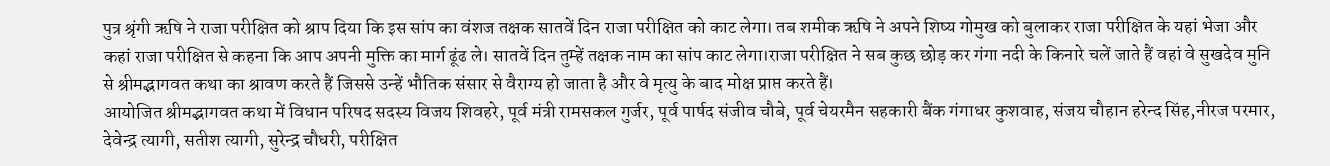पुत्र श्रृंगी ऋषि ने राजा परीक्षित को श्राप दिया कि इस सांप का वंशज तक्षक सातवें दिन राजा परीक्षित को काट लेगा। तब शमीक ऋषि ने अपने शिष्य गोमुख को बुलाकर राजा परीक्षित के यहां भेजा और कहां राजा परीक्षित से कहना कि आप अपनी मुक्ति का मार्ग ढूंढ ले। सातवें दिन तुम्हें तक्षक नाम का सांप काट लेगा।राजा परीक्षित ने सब कुछ छोड़ कर गंगा नदी के किनारे चलें जाते हैं वहां वे सुखदेव मुनि से श्रीमद्भागवत कथा का श्रावण करते हैं जिससे उन्हें भौतिक संसार से वैराग्य हो जाता है और वे मृत्यु के बाद मोक्ष प्राप्त करते हैं।
आयोजित श्रीमद्भागवत कथा में विधान परिषद सदस्य विजय शिवहरे, पूर्व मंत्री रामसकल गुर्जर, पूर्व पार्षद संजीव चौबे, पूर्व चेयरमैन सहकारी बैंक गंगाधर कुशवाह, संजय चौहान हरेन्द सिंह,नीरज परमार, देवेन्द्र त्यागी, सतीश त्यागी, सुरेन्द्र चौधरी, परीक्षित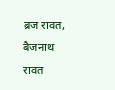ब्रज रावत, बैजनाथ रावत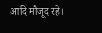आदि मौजूद रहे।